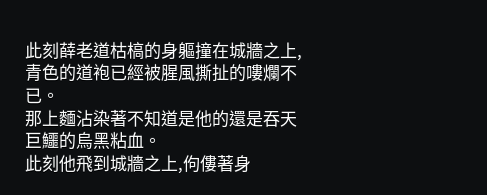此刻薛老道枯槁的身軀撞在城牆之上,青色的道袍已經被腥風撕扯的嘍爛不已。
那上麵沾染著不知道是他的還是吞天巨鱷的烏黑粘血。
此刻他飛到城牆之上,佝僂著身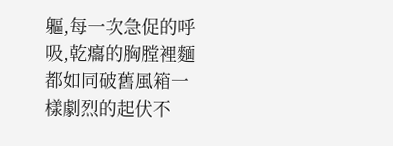軀,每一次急促的呼吸,乾癟的胸膛裡麵都如同破舊風箱一樣劇烈的起伏不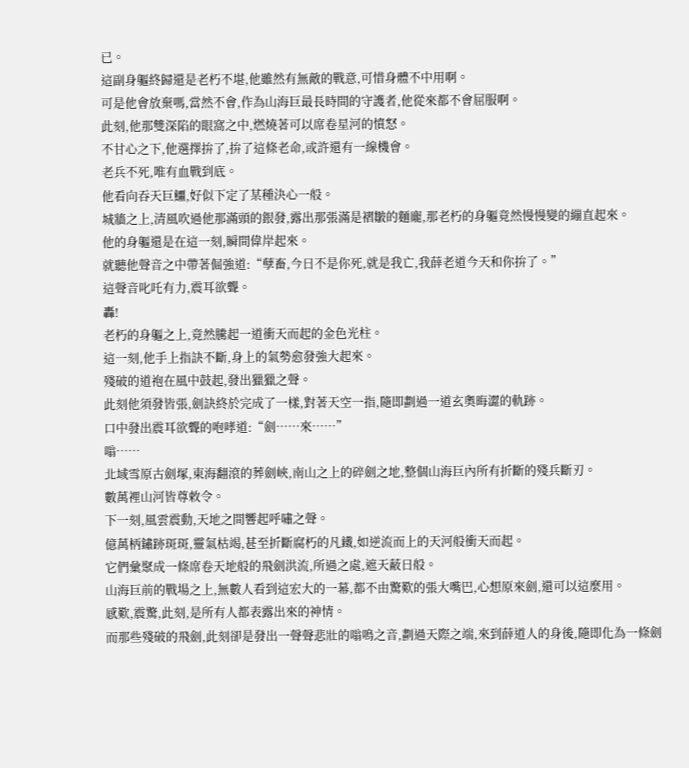已。
這副身軀終歸還是老朽不堪,他雖然有無敵的戰意,可惜身體不中用啊。
可是他會放棄嗎,當然不會,作為山海巨最長時間的守護者,他從來都不會屈服啊。
此刻,他那雙深陷的眼窩之中,燃燒著可以席卷星河的憤怒。
不甘心之下,他選擇拚了,拚了這條老命,或許還有一線機會。
老兵不死,唯有血戰到底。
他看向吞天巨鱷,好似下定了某種決心一般。
城牆之上,清風吹過他那滿頭的銀發,露出那張滿是褶皺的麵龐,那老朽的身軀竟然慢慢變的繃直起來。
他的身軀還是在這一刻,瞬間偉岸起來。
就聽他聲音之中帶著倔強道:“孽畜,今日不是你死,就是我亡,我薛老道今天和你拚了。”
這聲音叱吒有力,震耳欲聾。
轟!
老朽的身軀之上,竟然騰起一道衝天而起的金色光柱。
這一刻,他手上指訣不斷,身上的氣勢愈發強大起來。
殘破的道袍在風中鼓起,發出獵獵之聲。
此刻他須發皆張,劍訣終於完成了一樣,對著天空一指,隨即劃過一道玄奧晦澀的軌跡。
口中發出震耳欲聾的咆哮道:“劍……來……”
嗡……
北域雪原古劍塚,東海翻滾的葬劍峽,南山之上的碎劍之地,整個山海巨內所有折斷的殘兵斷刃。
數萬裡山河皆尊敕令。
下一刻,風雲震動,天地之間響起呼嘯之聲。
億萬柄鏽跡斑斑,靈氣枯竭,甚至折斷腐朽的凡鐵,如逆流而上的天河般衝天而起。
它們彙聚成一條席卷天地般的飛劍洪流,所過之處,遮天蔽日般。
山海巨前的戰場之上,無數人看到這宏大的一幕,都不由驚歎的張大嘴巴,心想原來劍,還可以這麼用。
感歎,震驚,此刻,是所有人都表露出來的神情。
而那些殘破的飛劍,此刻卻是發出一聲聲悲壯的嗡鳴之音,劃過天際之端,來到薛道人的身後,隨即化為一條劍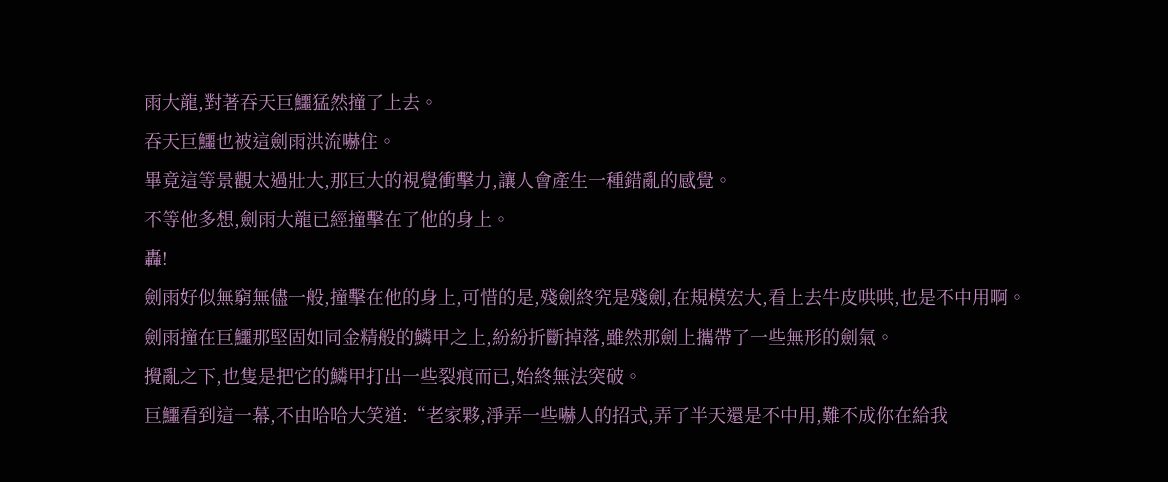雨大龍,對著吞天巨鱷猛然撞了上去。
吞天巨鱷也被這劍雨洪流嚇住。
畢竟這等景觀太過壯大,那巨大的視覺衝擊力,讓人會產生一種錯亂的感覺。
不等他多想,劍雨大龍已經撞擊在了他的身上。
轟!
劍雨好似無窮無儘一般,撞擊在他的身上,可惜的是,殘劍終究是殘劍,在規模宏大,看上去牛皮哄哄,也是不中用啊。
劍雨撞在巨鱷那堅固如同金精般的鱗甲之上,紛紛折斷掉落,雖然那劍上攜帶了一些無形的劍氣。
攪亂之下,也隻是把它的鱗甲打出一些裂痕而已,始終無法突破。
巨鱷看到這一幕,不由哈哈大笑道:“老家夥,淨弄一些嚇人的招式,弄了半天還是不中用,難不成你在給我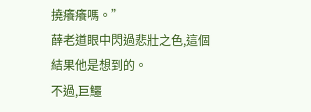撓癢癢嗎。”
薛老道眼中閃過悲壯之色,這個結果他是想到的。
不過,巨鱷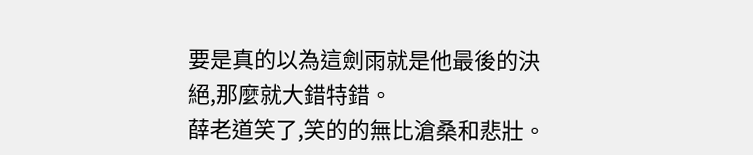要是真的以為這劍雨就是他最後的決絕,那麼就大錯特錯。
薛老道笑了,笑的的無比滄桑和悲壯。